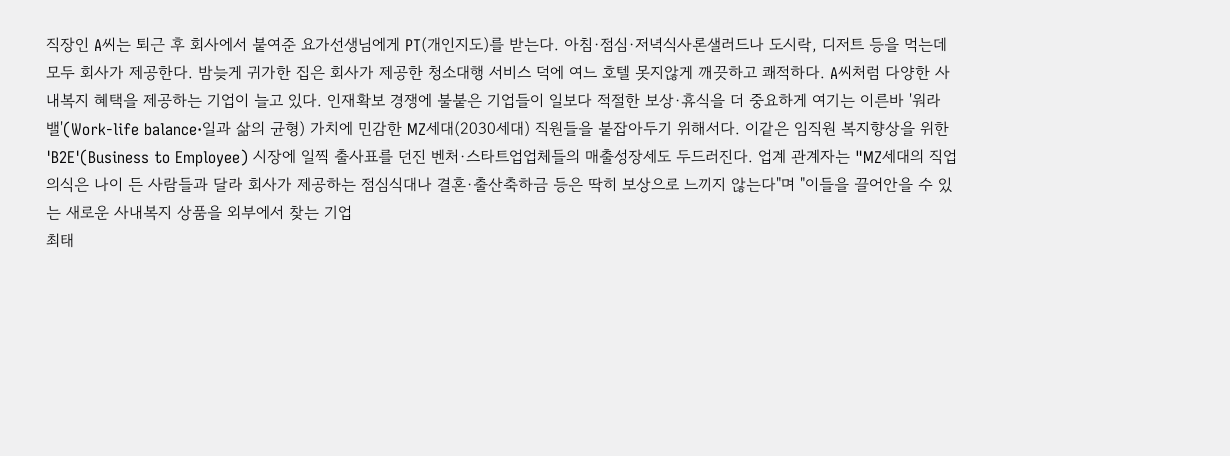직장인 A씨는 퇴근 후 회사에서 붙여준 요가선생님에게 PT(개인지도)를 받는다. 아침·점심·저녁식사론샐러드나 도시락, 디저트 등을 먹는데 모두 회사가 제공한다. 밤늦게 귀가한 집은 회사가 제공한 청소대행 서비스 덕에 여느 호텔 못지않게 깨끗하고 쾌적하다. A씨처럼 다양한 사내복지 혜택을 제공하는 기업이 늘고 있다. 인재확보 경쟁에 불붙은 기업들이 일보다 적절한 보상·휴식을 더 중요하게 여기는 이른바 '워라밸'(Work-life balance·일과 삶의 균형) 가치에 민감한 MZ세대(2030세대) 직원들을 붙잡아두기 위해서다. 이같은 임직원 복지향상을 위한 'B2E'(Business to Employee) 시장에 일찍 출사표를 던진 벤처·스타트업업체들의 매출성장세도 두드러진다. 업계 관계자는 "MZ세대의 직업의식은 나이 든 사람들과 달라 회사가 제공하는 점심식대나 결혼·출산축하금 등은 딱히 보상으로 느끼지 않는다"며 "이들을 끌어안을 수 있는 새로운 사내복지 상품을 외부에서 찾는 기업
최태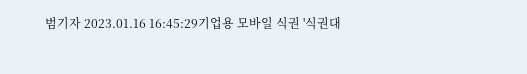범기자 2023.01.16 16:45:29기업용 모바일 식권 '식권대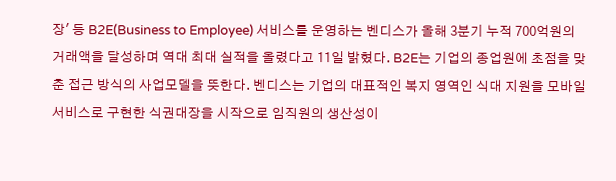장' 등 B2E(Business to Employee) 서비스를 운영하는 벤디스가 올해 3분기 누적 700억원의 거래액을 달성하며 역대 최대 실적을 올렸다고 11일 밝혔다. B2E는 기업의 종업원에 초점을 맞춘 접근 방식의 사업모델을 뜻한다. 벤디스는 기업의 대표적인 복지 영역인 식대 지원을 모바일 서비스로 구현한 식권대장을 시작으로 임직원의 생산성이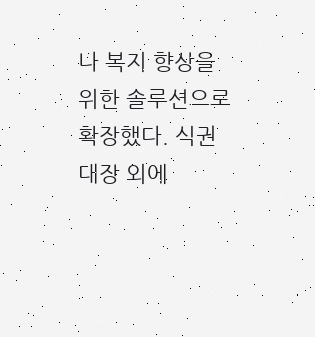나 복지 향상을 위한 솔루션으로 확장했다. 식권대장 외에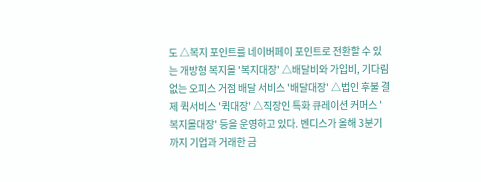도 △복지 포인트를 네이버페이 포인트로 전환할 수 있는 개방형 복지몰 '복지대장' △배달비와 가입비, 기다림 없는 오피스 거점 배달 서비스 '배달대장' △법인 후불 결제 퀵서비스 '퀵대장' △직장인 특화 큐레이션 커머스 '복지몰대장' 등을 운영하고 있다. 벤디스가 올해 3분기까지 기업과 거래한 금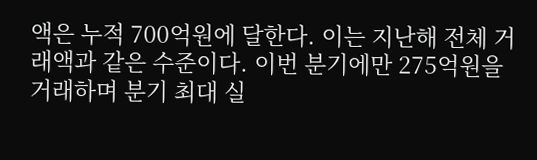액은 누적 700억원에 달한다. 이는 지난해 전체 거래액과 같은 수준이다. 이번 분기에만 275억원을 거래하며 분기 최대 실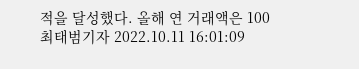적을 달성했다. 올해 연 거래액은 100
최태범기자 2022.10.11 16:01:09